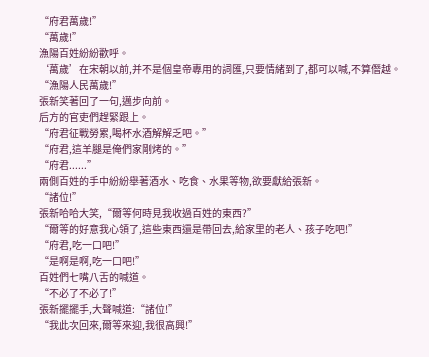“府君萬歲!”
“萬歲!”
漁陽百姓紛紛歡呼。
‘萬歲’在宋朝以前,并不是個皇帝專用的詞匯,只要情緒到了,都可以喊,不算僭越。
“漁陽人民萬歲!”
張新笑著回了一句,邁步向前。
后方的官吏們趕緊跟上。
“府君征戰勞累,喝杯水酒解解乏吧。”
“府君,這羊腿是俺們家剛烤的。”
“府君......”
兩側百姓的手中紛紛舉著酒水、吃食、水果等物,欲要獻給張新。
“諸位!”
張新哈哈大笑,“爾等何時見我收過百姓的東西?”
“爾等的好意我心領了,這些東西還是帶回去,給家里的老人、孩子吃吧!”
“府君,吃一口吧!”
“是啊是啊,吃一口吧!”
百姓們七嘴八舌的喊道。
“不必了不必了!”
張新擺擺手,大聲喊道:“諸位!”
“我此次回來,爾等來迎,我很高興!”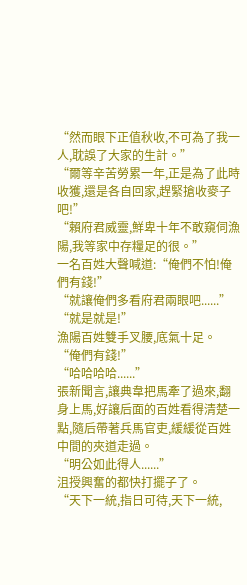“然而眼下正值秋收,不可為了我一人,耽誤了大家的生計。”
“爾等辛苦勞累一年,正是為了此時收獲,還是各自回家,趕緊搶收麥子吧!”
“賴府君威靈,鮮卑十年不敢窺伺漁陽,我等家中存糧足的很。”
一名百姓大聲喊道:“俺們不怕!俺們有錢!”
“就讓俺們多看府君兩眼吧......”
“就是就是!”
漁陽百姓雙手叉腰,底氣十足。
“俺們有錢!”
“哈哈哈哈......”
張新聞言,讓典韋把馬牽了過來,翻身上馬,好讓后面的百姓看得清楚一點,隨后帶著兵馬官吏,緩緩從百姓中間的夾道走過。
“明公如此得人......”
沮授興奮的都快打擺子了。
“天下一統,指日可待,天下一統,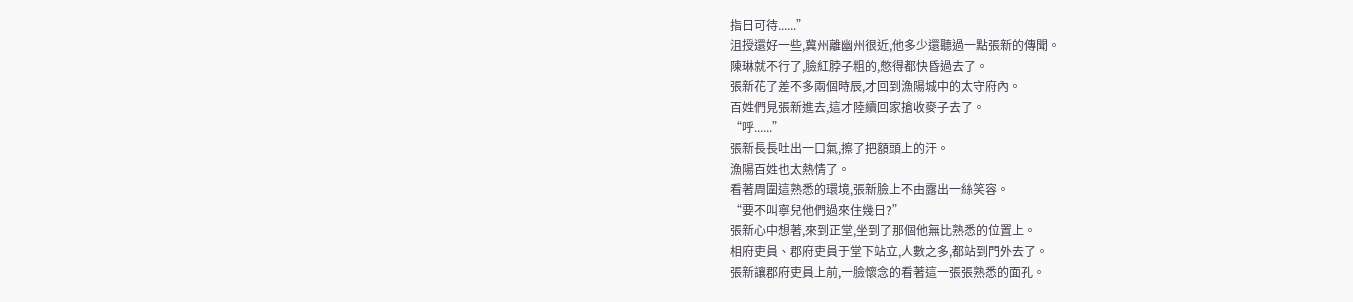指日可待......”
沮授還好一些,冀州離幽州很近,他多少還聽過一點張新的傳聞。
陳琳就不行了,臉紅脖子粗的,憋得都快昏過去了。
張新花了差不多兩個時辰,才回到漁陽城中的太守府內。
百姓們見張新進去,這才陸續回家搶收麥子去了。
“呼......”
張新長長吐出一口氣,擦了把額頭上的汗。
漁陽百姓也太熱情了。
看著周圍這熟悉的環境,張新臉上不由露出一絲笑容。
“要不叫寧兒他們過來住幾日?”
張新心中想著,來到正堂,坐到了那個他無比熟悉的位置上。
相府吏員、郡府吏員于堂下站立,人數之多,都站到門外去了。
張新讓郡府吏員上前,一臉懷念的看著這一張張熟悉的面孔。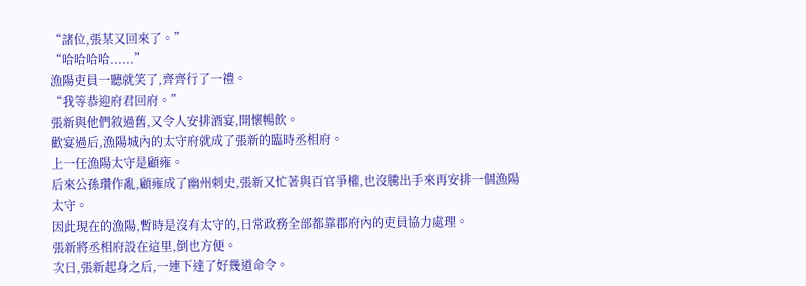“諸位,張某又回來了。”
“哈哈哈哈......”
漁陽吏員一聽就笑了,齊齊行了一禮。
“我等恭迎府君回府。”
張新與他們敘過舊,又令人安排酒宴,開懷暢飲。
歡宴過后,漁陽城內的太守府就成了張新的臨時丞相府。
上一任漁陽太守是顧雍。
后來公孫瓚作亂,顧雍成了幽州刺史,張新又忙著與百官爭權,也沒騰出手來再安排一個漁陽太守。
因此現在的漁陽,暫時是沒有太守的,日常政務全部都靠郡府內的吏員協力處理。
張新將丞相府設在這里,倒也方便。
次日,張新起身之后,一連下達了好幾道命令。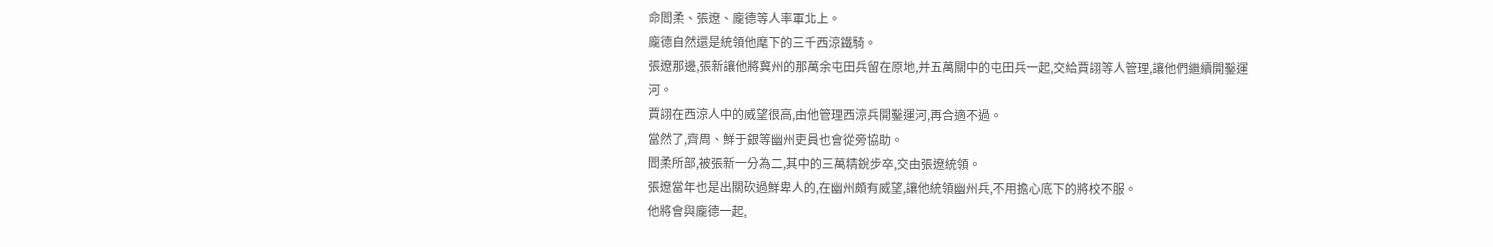命閻柔、張遼、龐德等人率軍北上。
龐德自然還是統領他麾下的三千西涼鐵騎。
張遼那邊,張新讓他將冀州的那萬余屯田兵留在原地,并五萬關中的屯田兵一起,交給賈詡等人管理,讓他們繼續開鑿運河。
賈詡在西涼人中的威望很高,由他管理西涼兵開鑿運河,再合適不過。
當然了,齊周、鮮于銀等幽州吏員也會從旁協助。
閻柔所部,被張新一分為二,其中的三萬精銳步卒,交由張遼統領。
張遼當年也是出關砍過鮮卑人的,在幽州頗有威望,讓他統領幽州兵,不用擔心底下的將校不服。
他將會與龐德一起,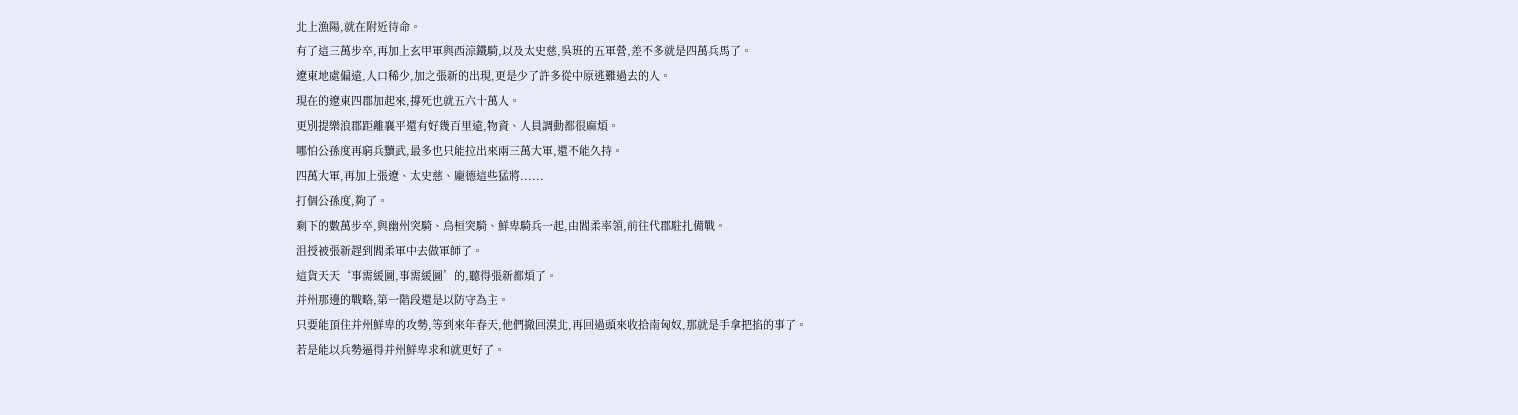北上漁陽,就在附近待命。
有了這三萬步卒,再加上玄甲軍與西涼鐵騎,以及太史慈,吳班的五軍營,差不多就是四萬兵馬了。
遼東地處偏遠,人口稀少,加之張新的出現,更是少了許多從中原逃難過去的人。
現在的遼東四郡加起來,撐死也就五六十萬人。
更別提樂浪郡距離襄平還有好幾百里遠,物資、人員調動都很麻煩。
哪怕公孫度再窮兵黷武,最多也只能拉出來兩三萬大軍,還不能久持。
四萬大軍,再加上張遼、太史慈、龐德這些猛將......
打個公孫度,夠了。
剩下的數萬步卒,與幽州突騎、烏桓突騎、鮮卑騎兵一起,由閻柔率領,前往代郡駐扎備戰。
沮授被張新趕到閻柔軍中去做軍師了。
這貨天天‘事需緩圖,事需緩圖’的,聽得張新都煩了。
并州那邊的戰略,第一階段還是以防守為主。
只要能頂住并州鮮卑的攻勢,等到來年春天,他們撤回漠北,再回過頭來收拾南匈奴,那就是手拿把掐的事了。
若是能以兵勢逼得并州鮮卑求和就更好了。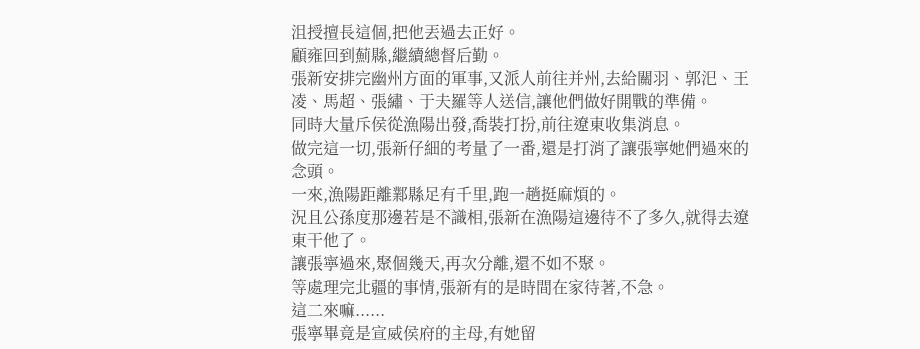沮授擅長這個,把他丟過去正好。
顧雍回到薊縣,繼續總督后勤。
張新安排完幽州方面的軍事,又派人前往并州,去給關羽、郭汜、王凌、馬超、張繡、于夫羅等人送信,讓他們做好開戰的準備。
同時大量斥侯從漁陽出發,喬裝打扮,前往遼東收集消息。
做完這一切,張新仔細的考量了一番,還是打消了讓張寧她們過來的念頭。
一來,漁陽距離鄴縣足有千里,跑一趟挺麻煩的。
況且公孫度那邊若是不識相,張新在漁陽這邊待不了多久,就得去遼東干他了。
讓張寧過來,聚個幾天,再次分離,還不如不聚。
等處理完北疆的事情,張新有的是時間在家待著,不急。
這二來嘛......
張寧畢竟是宣威侯府的主母,有她留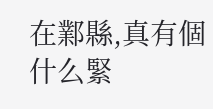在鄴縣,真有個什么緊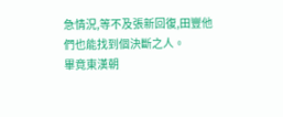急情況,等不及張新回復,田豐他們也能找到個決斷之人。
畢竟東漢朝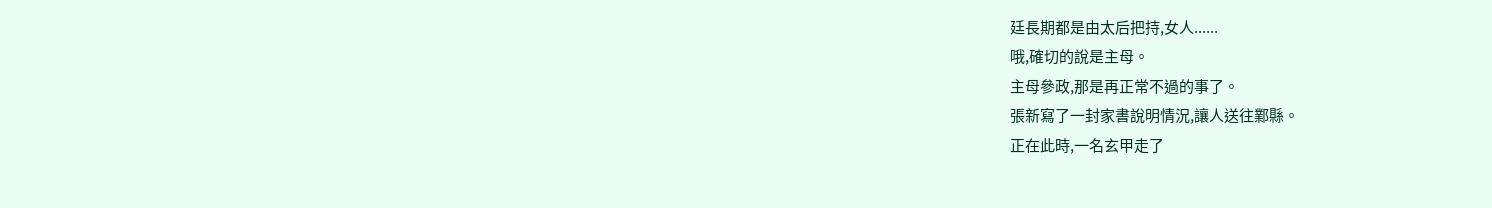廷長期都是由太后把持,女人......
哦,確切的說是主母。
主母參政,那是再正常不過的事了。
張新寫了一封家書說明情況,讓人送往鄴縣。
正在此時,一名玄甲走了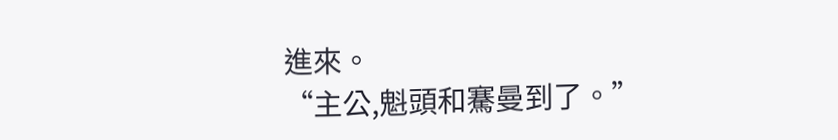進來。
“主公,魁頭和騫曼到了。”